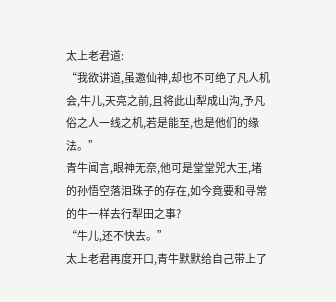太上老君道:
“我欲讲道,虽邀仙神,却也不可绝了凡人机会,牛儿,天亮之前,且将此山犁成山沟,予凡俗之人一线之机,若是能至,也是他们的缘法。”
青牛闻言,眼神无奈,他可是堂堂兕大王,堵的孙悟空落泪珠子的存在,如今竟要和寻常的牛一样去行犁田之事?
“牛儿,还不快去。”
太上老君再度开口,青牛默默给自己带上了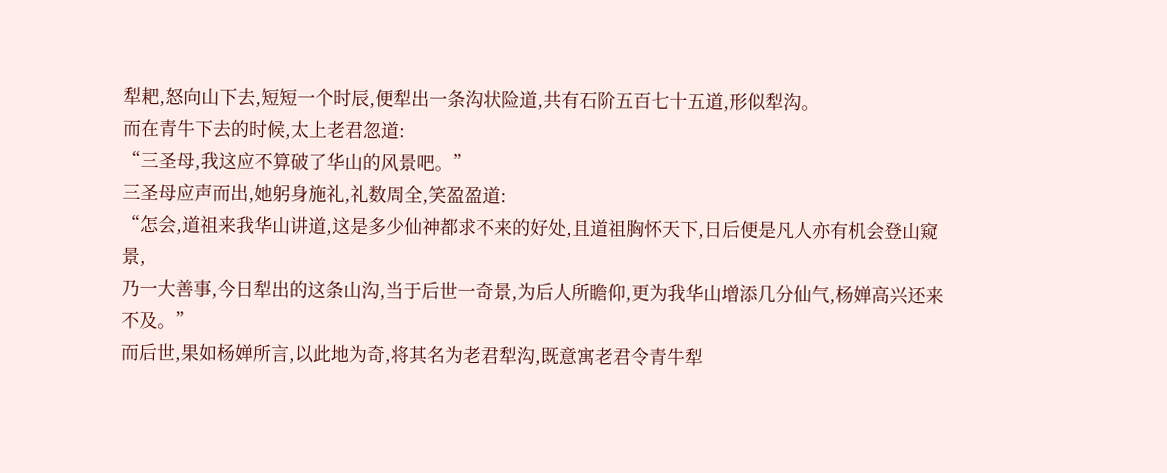犁耙,怒向山下去,短短一个时辰,便犁出一条沟状险道,共有石阶五百七十五道,形似犁沟。
而在青牛下去的时候,太上老君忽道:
“三圣母,我这应不算破了华山的风景吧。”
三圣母应声而出,她躬身施礼,礼数周全,笑盈盈道:
“怎会,道祖来我华山讲道,这是多少仙神都求不来的好处,且道祖胸怀天下,日后便是凡人亦有机会登山窥景,
乃一大善事,今日犁出的这条山沟,当于后世一奇景,为后人所瞻仰,更为我华山增添几分仙气,杨婵高兴还来不及。”
而后世,果如杨婵所言,以此地为奇,将其名为老君犁沟,既意寓老君令青牛犁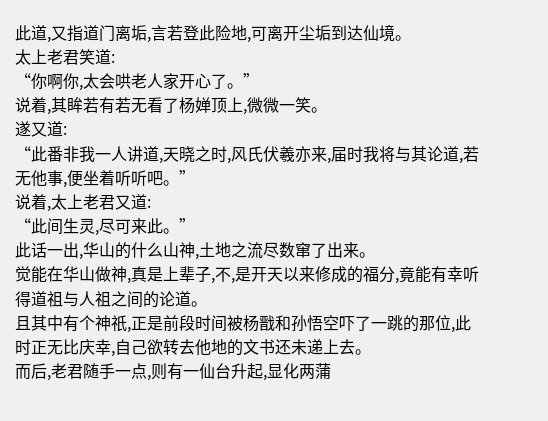此道,又指道门离垢,言若登此险地,可离开尘垢到达仙境。
太上老君笑道:
“你啊你,太会哄老人家开心了。”
说着,其眸若有若无看了杨婵顶上,微微一笑。
遂又道:
“此番非我一人讲道,天晓之时,风氏伏羲亦来,届时我将与其论道,若无他事,便坐着听听吧。”
说着,太上老君又道:
“此间生灵,尽可来此。”
此话一出,华山的什么山神,土地之流尽数窜了出来。
觉能在华山做神,真是上辈子,不,是开天以来修成的福分,竟能有幸听得道祖与人祖之间的论道。
且其中有个神祇,正是前段时间被杨戬和孙悟空吓了一跳的那位,此时正无比庆幸,自己欲转去他地的文书还未递上去。
而后,老君随手一点,则有一仙台升起,显化两蒲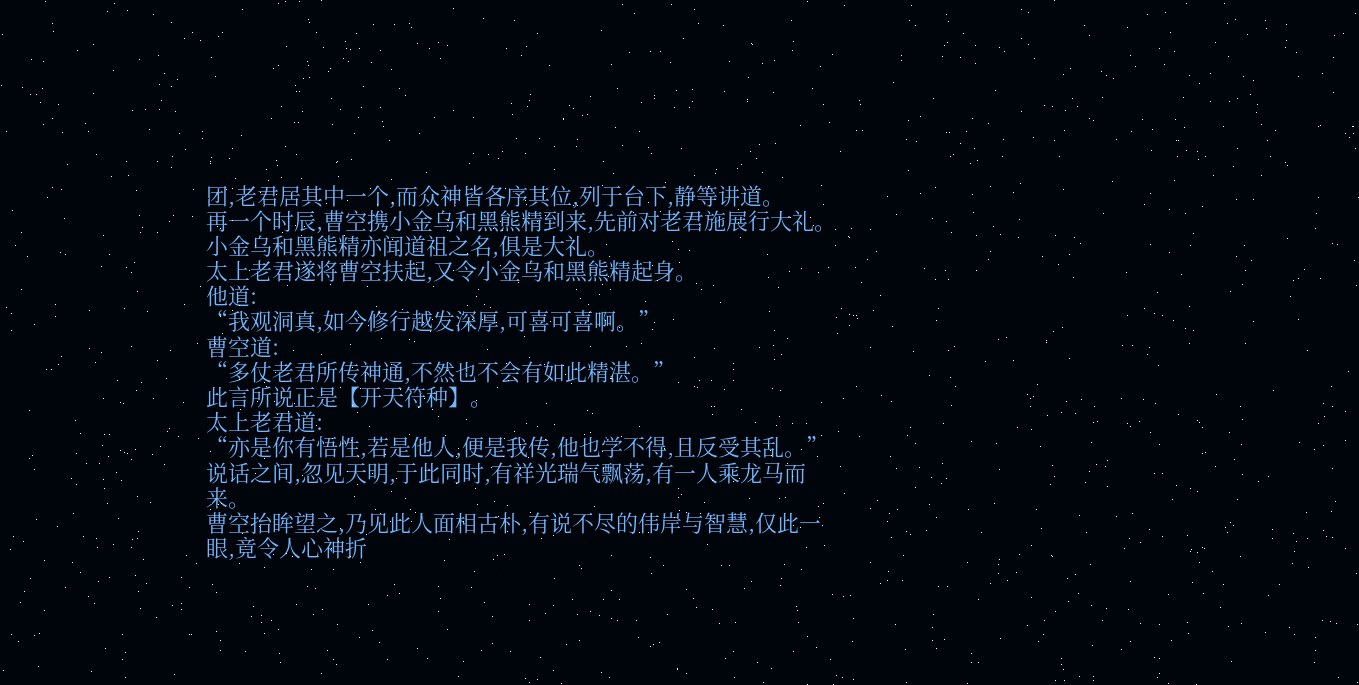团,老君居其中一个,而众神皆各序其位,列于台下,静等讲道。
再一个时辰,曹空携小金乌和黑熊精到来,先前对老君施展行大礼。
小金乌和黑熊精亦闻道祖之名,俱是大礼。
太上老君遂将曹空扶起,又令小金乌和黑熊精起身。
他道:
“我观洞真,如今修行越发深厚,可喜可喜啊。”
曹空道:
“多仗老君所传神通,不然也不会有如此精湛。”
此言所说正是【开天符种】。
太上老君道:
“亦是你有悟性,若是他人,便是我传,他也学不得,且反受其乱。”
说话之间,忽见天明,于此同时,有祥光瑞气飘荡,有一人乘龙马而来。
曹空抬眸望之,乃见此人面相古朴,有说不尽的伟岸与智慧,仅此一眼,竟令人心神折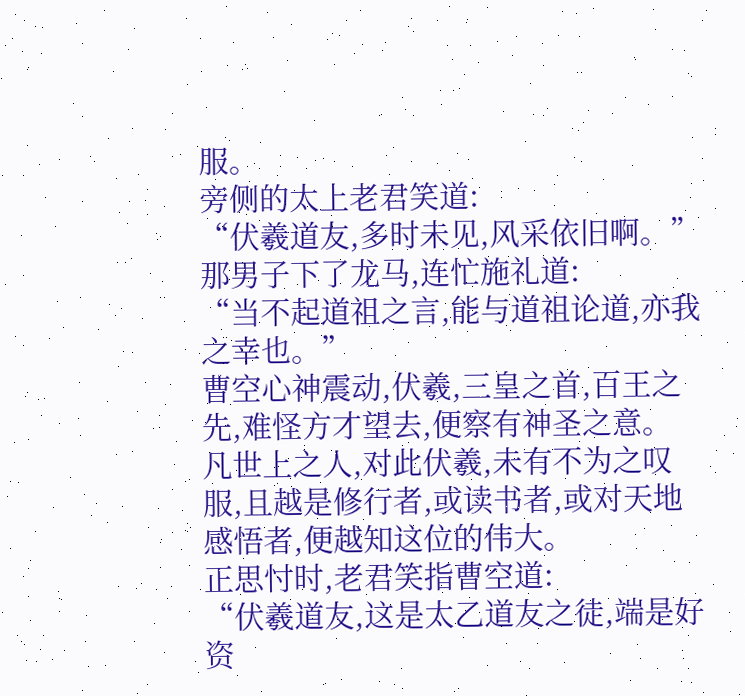服。
旁侧的太上老君笑道:
“伏羲道友,多时未见,风采依旧啊。”
那男子下了龙马,连忙施礼道:
“当不起道祖之言,能与道祖论道,亦我之幸也。”
曹空心神震动,伏羲,三皇之首,百王之先,难怪方才望去,便察有神圣之意。
凡世上之人,对此伏羲,未有不为之叹服,且越是修行者,或读书者,或对天地感悟者,便越知这位的伟大。
正思忖时,老君笑指曹空道:
“伏羲道友,这是太乙道友之徒,端是好资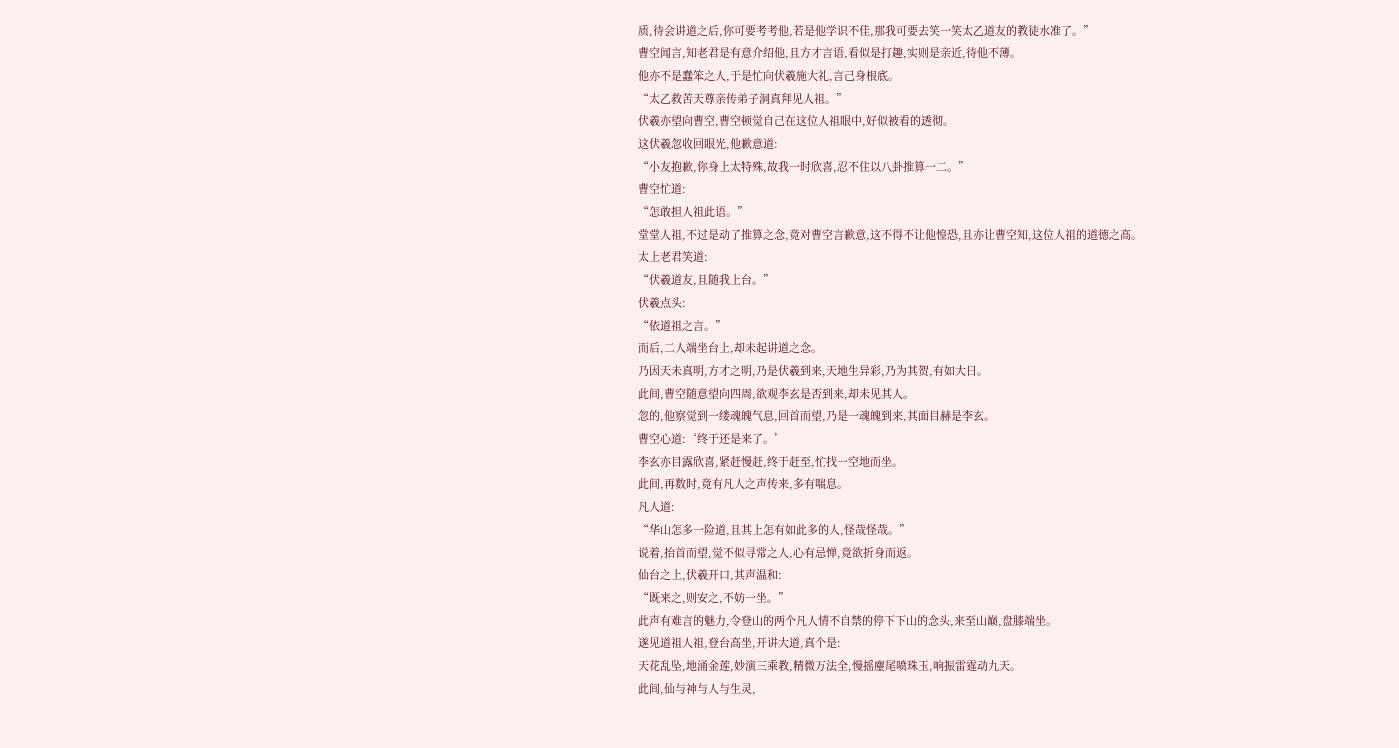质,待会讲道之后,你可要考考他,若是他学识不佳,那我可要去笑一笑太乙道友的教徒水准了。”
曹空闻言,知老君是有意介绍他,且方才言语,看似是打趣,实则是亲近,待他不薄。
他亦不是蠢笨之人,于是忙向伏羲施大礼,言己身根底。
“太乙救苦天尊亲传弟子洞真拜见人祖。”
伏羲亦望向曹空,曹空顿觉自己在这位人祖眼中,好似被看的透彻。
这伏羲忽收回眼光,他歉意道:
“小友抱歉,你身上太特殊,故我一时欣喜,忍不住以八卦推算一二。”
曹空忙道:
“怎敢担人祖此语。”
堂堂人祖,不过是动了推算之念,竟对曹空言歉意,这不得不让他惶恐,且亦让曹空知,这位人祖的道德之高。
太上老君笑道:
“伏羲道友,且随我上台。”
伏羲点头:
“依道祖之言。”
而后,二人端坐台上,却未起讲道之念。
乃因天未真明,方才之明,乃是伏羲到来,天地生异彩,乃为其贺,有如大日。
此间,曹空随意望向四周,欲观李玄是否到来,却未见其人。
忽的,他察觉到一缕魂魄气息,回首而望,乃是一魂魄到来,其面目赫是李玄。
曹空心道:‘终于还是来了。’
李玄亦目露欣喜,紧赶慢赶,终于赶至,忙找一空地而坐。
此间,再数时,竟有凡人之声传来,多有喘息。
凡人道:
“华山怎多一险道,且其上怎有如此多的人,怪哉怪哉。”
说着,抬首而望,觉不似寻常之人,心有忌惮,竟欲折身而返。
仙台之上,伏羲开口,其声温和:
“既来之,则安之,不妨一坐。”
此声有难言的魅力,令登山的两个凡人情不自禁的停下下山的念头,来至山巅,盘膝端坐。
遂见道祖人祖,登台高坐,开讲大道,真个是:
天花乱坠,地涌金莲,妙演三乘教,精微万法全,慢摇麈尾喷珠玉,响振雷霆动九天。
此间,仙与神与人与生灵,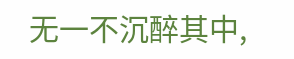无一不沉醉其中,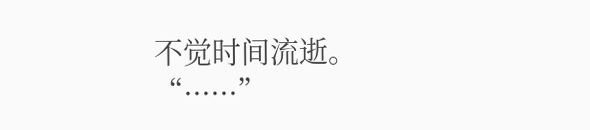不觉时间流逝。
“······”